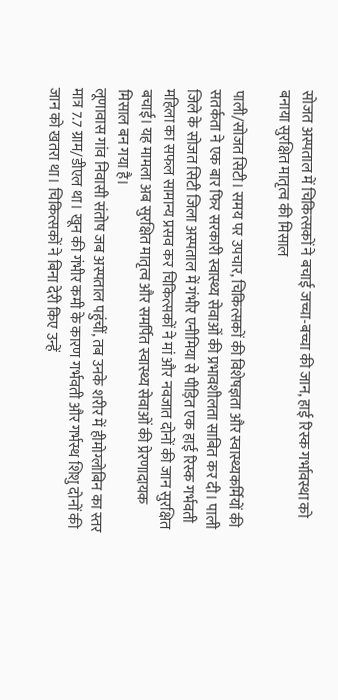सोजत अस्पताल में चिकित्सकों ने बचाई जच्चा-बच्चा की जान, हाई रिस्क गर्भावस्था को बनाया सुरक्षित मातृत्व की मिसाल

पाली/सोजत सिटी। समय पर उपचार, चिकित्सकों की विशेषज्ञता और स्वास्थ्यकर्मियों की सतर्कता ने एक बार फिर सरकारी स्वास्थ्य सेवाओं की प्रभावशीलता साबित कर दी। पाली जिले के सोजत सिटी जिला अस्पताल में गंभीर एनीमिया से पीड़ित एक हाई रिस्क गर्भवती महिला का सफल सामान्य प्रसव कर चिकित्सकों ने मां और नवजात दोनों की जान सुरक्षित बचाई। यह मामला अब सुरक्षित मातृत्व और समर्पित स्वास्थ्य सेवाओं की प्रेरणादायक मिसाल बन गया है।
लूणावास गांव निवासी संतोष जब अस्पताल पहुंचीं, तब उनके शरीर में हीमोग्लोबिन का स्तर मात्र 7.7 ग्राम/डीएल था। खून की गंभीर कमी के कारण गर्भवती और गर्भस्थ शिशु दोनों की जान को खतरा था। चिकित्सकों ने बिना देरी किए उन्हें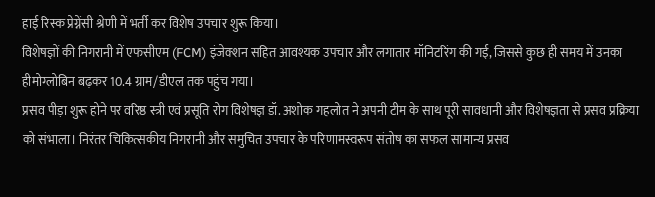हाई रिस्क प्रेग्नेंसी श्रेणी में भर्ती कर विशेष उपचार शुरू किया।
विशेषज्ञों की निगरानी में एफसीएम (FCM) इंजेक्शन सहित आवश्यक उपचार और लगातार मॉनिटरिंग की गई, जिससे कुछ ही समय में उनका हीमोग्लोबिन बढ़कर 10.4 ग्राम/डीएल तक पहुंच गया।
प्रसव पीड़ा शुरू होने पर वरिष्ठ स्त्री एवं प्रसूति रोग विशेषज्ञ डॉ. अशोक गहलोत ने अपनी टीम के साथ पूरी सावधानी और विशेषज्ञता से प्रसव प्रक्रिया को संभाला। निरंतर चिकित्सकीय निगरानी और समुचित उपचार के परिणामस्वरूप संतोष का सफल सामान्य प्रसव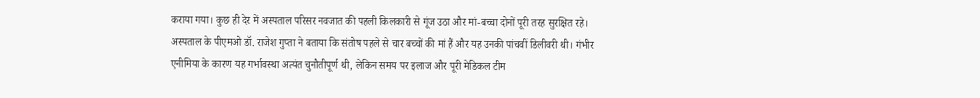कराया गया। कुछ ही देर में अस्पताल परिसर नवजात की पहली किलकारी से गूंज उठा और मां-बच्चा दोनों पूरी तरह सुरक्षित रहे।
अस्पताल के पीएमओ डॉ. राजेश गुप्ता ने बताया कि संतोष पहले से चार बच्चों की मां हैं और यह उनकी पांचवीं डिलीवरी थी। गंभीर एनीमिया के कारण यह गर्भावस्था अत्यंत चुनौतीपूर्ण थी, लेकिन समय पर इलाज और पूरी मेडिकल टीम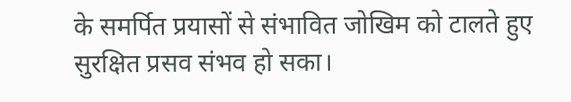के समर्पित प्रयासों से संभावित जोखिम को टालते हुए सुरक्षित प्रसव संभव हो सका।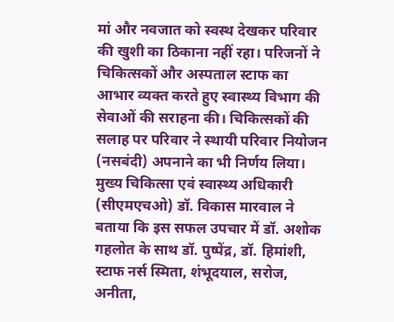मां और नवजात को स्वस्थ देखकर परिवार की खुशी का ठिकाना नहीं रहा। परिजनों ने चिकित्सकों और अस्पताल स्टाफ का आभार व्यक्त करते हुए स्वास्थ्य विभाग की सेवाओं की सराहना की। चिकित्सकों की सलाह पर परिवार ने स्थायी परिवार नियोजन (नसबंदी) अपनाने का भी निर्णय लिया।
मुख्य चिकित्सा एवं स्वास्थ्य अधिकारी (सीएमएचओ) डॉ. विकास मारवाल ने बताया कि इस सफल उपचार में डॉ. अशोक गहलोत के साथ डॉ. पुष्पेंद्र, डॉ. हिमांशी, स्टाफ नर्स स्मिता, शंभूदयाल, सरोज, अनीता,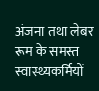अंजना तथा लेबर रूम के समस्त स्वास्थ्यकर्मियों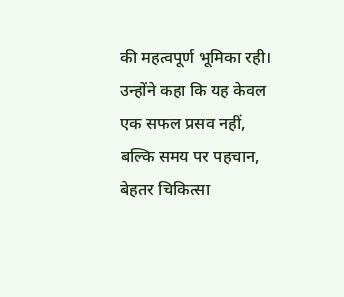की महत्वपूर्ण भूमिका रही।
उन्होंने कहा कि यह केवल एक सफल प्रसव नहीं, बल्कि समय पर पहचान, बेहतर चिकित्सा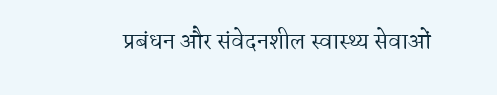प्रबंधन और संवेदनशील स्वास्थ्य सेवाओं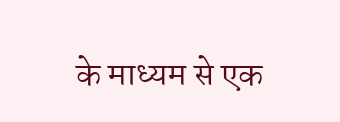के माध्यम से एक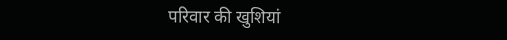परिवार की खुशियां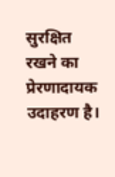सुरक्षित रखने का प्रेरणादायक उदाहरण है।